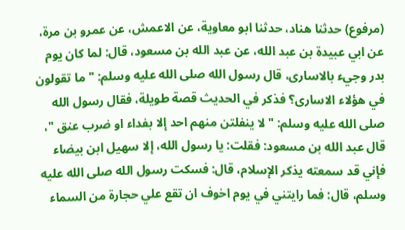(مرفوع) حدثنا هناد، حدثنا ابو معاوية، عن الاعمش، عن عمرو بن مرة، عن ابي عبيدة بن عبد الله، عن عبد الله بن مسعود، قال: لما كان يوم بدر وجيء بالاسارى، قال رسول الله صلى الله عليه وسلم: " ما تقولون في هؤلاء الاسارى؟ فذكر في الحديث قصة طويلة، فقال رسول الله صلى الله عليه وسلم: " لا ينفلتن منهم احد إلا بفداء او ضرب عنق "، قال عبد الله بن مسعود: فقلت: يا رسول الله، إلا سهيل ابن بيضاء فإني قد سمعته يذكر الإسلام، قال: فسكت رسول الله صلى الله عليه وسلم، قال: فما رايتني في يوم اخوف ان تقع علي حجارة من السماء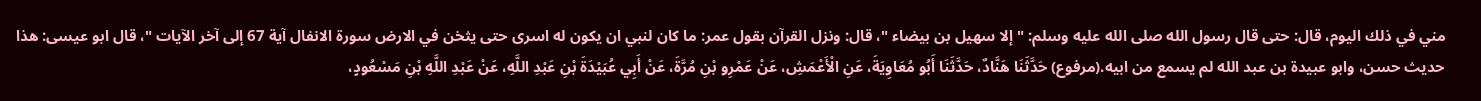مني في ذلك اليوم، قال: حتى قال رسول الله صلى الله عليه وسلم: " إلا سهيل بن بيضاء "، قال: ونزل القرآن بقول عمر: ما كان لنبي ان يكون له اسرى حتى يثخن في الارض سورة الانفال آية 67 إلى آخر الآيات "، قال ابو عيسى: هذا حديث حسن، وابو عبيدة بن عبد الله لم يسمع من ابيه.(مرفوع) حَدَّثَنَا هَنَّادٌ، حَدَّثَنَا أَبُو مُعَاوِيَةَ، عَنِ الْأَعْمَشِ، عَنْ عَمْرِو بْنِ مُرَّةَ، عَنْ أَبِي عُبَيْدَةَ بْنِ عَبْدِ اللَّهِ، عَنْ عَبْدِ اللَّهِ بْنِ مَسْعُودٍ،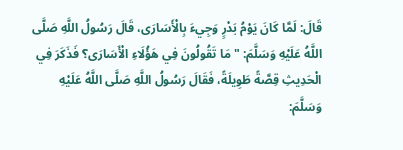قَالَ: لَمَّا كَانَ يَوْمُ بَدْرٍ وَجِيءَ بِالْأَسَارَى، قَالَ رَسُولُ اللَّهِ صَلَّى اللَّهُ عَلَيْهِ وَسَلَّمَ: " مَا تَقُولُونَ فِي هَؤُلَاءِ الْأَسَارَى؟ فَذَكَرَ فِي الْحَدِيثِ قِصَّةً طَوِيلَةً، فَقَالَ رَسُولُ اللَّهِ صَلَّى اللَّهُ عَلَيْهِ وَسَلَّمَ: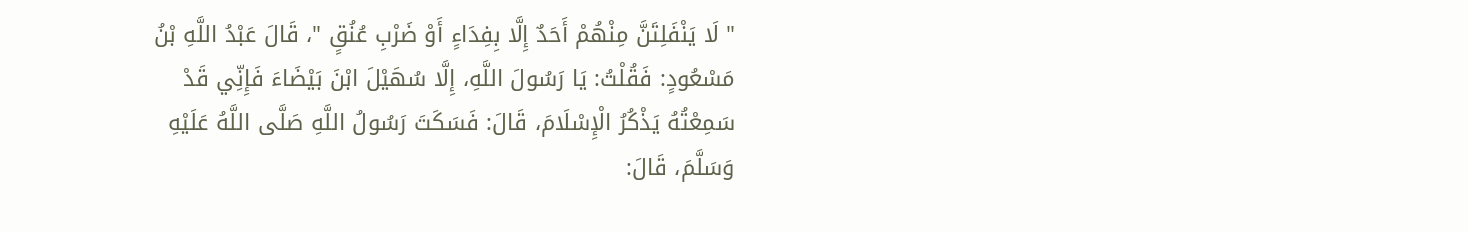" لَا يَنْفَلِتَنَّ مِنْهُمْ أَحَدٌ إِلَّا بِفِدَاءٍ أَوْ ضَرْبِ عُنُقٍ "، قَالَ عَبْدُ اللَّهِ بْنُ مَسْعُودٍ: فَقُلْتُ: يَا رَسُولَ اللَّهِ، إِلَّا سُهَيْلَ ابْنَ بَيْضَاءَ فَإِنِّي قَدْ سَمِعْتُهُ يَذْكُرُ الْإِسْلَامَ، قَالَ: فَسَكَتَ رَسُولُ اللَّهِ صَلَّى اللَّهُ عَلَيْهِ وَسَلَّمَ، قَالَ: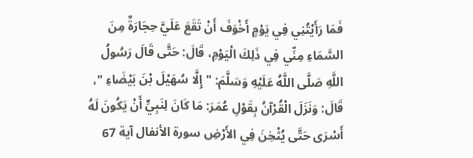فَمَا رَأَيْتُنِي فِي يَوْمٍ أَخْوَفَ أَنْ تَقَعَ عَلَيَّ حِجَارَةٌ مِنَ السَّمَاءِ مِنِّي فِي ذَلِكَ الْيَوْمِ، قَالَ: حَتَّى قَالَ رَسُولُ اللَّهِ صَلَّى اللَّهُ عَلَيْهِ وَسَلَّمَ: " إِلَّا سُهَيْلَ بْنَ بَيْضَاءِ "، قَالَ: وَنَزَلَ الْقُرْآنُ بِقَوْلِ عُمَرَ: مَا كَانَ لِنَبِيٍّ أَنْ يَكُونَ لَهُ أَسْرَى حَتَّى يُثْخِنَ فِي الأَرْضِ سورة الأنفال آية 67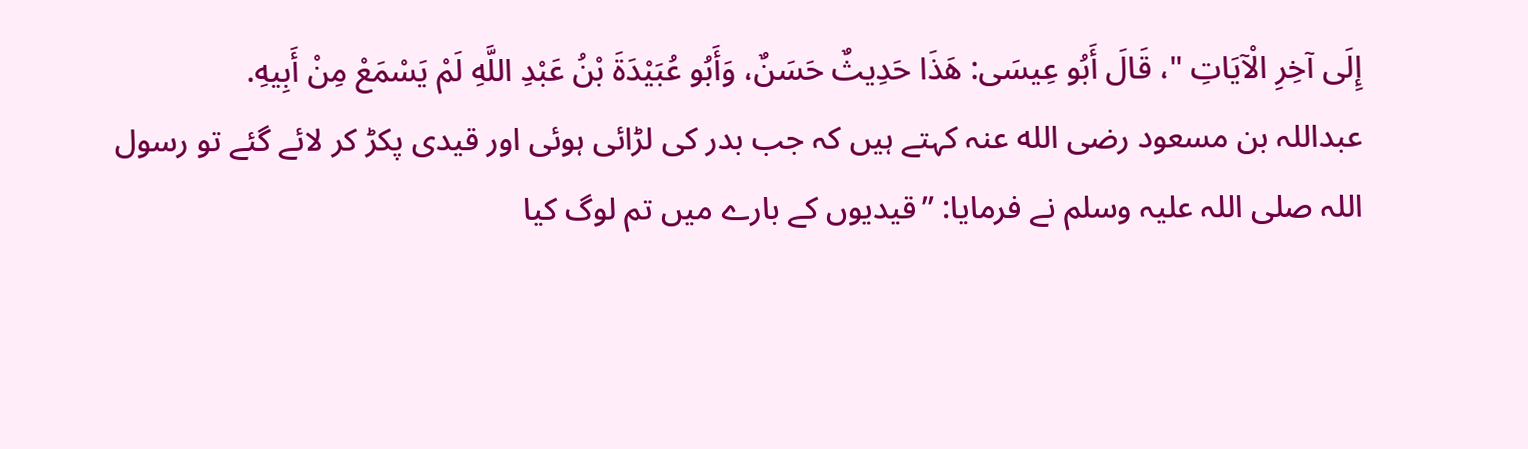إِلَى آخِرِ الْآيَاتِ "، قَالَ أَبُو عِيسَى: هَذَا حَدِيثٌ حَسَنٌ، وَأَبُو عُبَيْدَةَ بْنُ عَبْدِ اللَّهِ لَمْ يَسْمَعْ مِنْ أَبِيهِ.
عبداللہ بن مسعود رضی الله عنہ کہتے ہیں کہ جب بدر کی لڑائی ہوئی اور قیدی پکڑ کر لائے گئے تو رسول اللہ صلی اللہ علیہ وسلم نے فرمایا: ”قیدیوں کے بارے میں تم لوگ کیا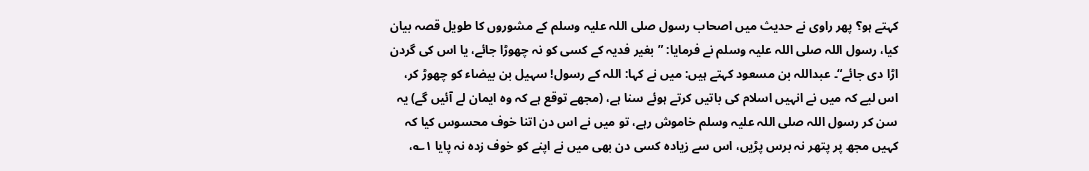کہتے ہو؟ پھر راوی نے حدیث میں اصحاب رسول صلی اللہ علیہ وسلم کے مشوروں کا طویل قصہ بیان کیا، رسول اللہ صلی اللہ علیہ وسلم نے فرمایا: ”بغیر فدیہ کے کسی کو نہ چھوڑا جائے، یا اس کی گردن اڑا دی جائے“۔ عبداللہ بن مسعود کہتے ہیں: میں نے کہا: اللہ کے رسول! سہیل بن بیضاء کو چھوڑ کر، اس لیے کہ میں نے انہیں اسلام کی باتیں کرتے ہوئے سنا ہے، (مجھے توقع ہے کہ وہ ایمان لے آئیں گے) یہ سن کر رسول اللہ صلی اللہ علیہ وسلم خاموش رہے، تو میں نے اس دن اتنا خوف محسوس کیا کہ کہیں مجھ پر پتھر نہ برس پڑیں، اس سے زیادہ کسی دن بھی میں نے اپنے کو خوف زدہ نہ پایا ۱؎،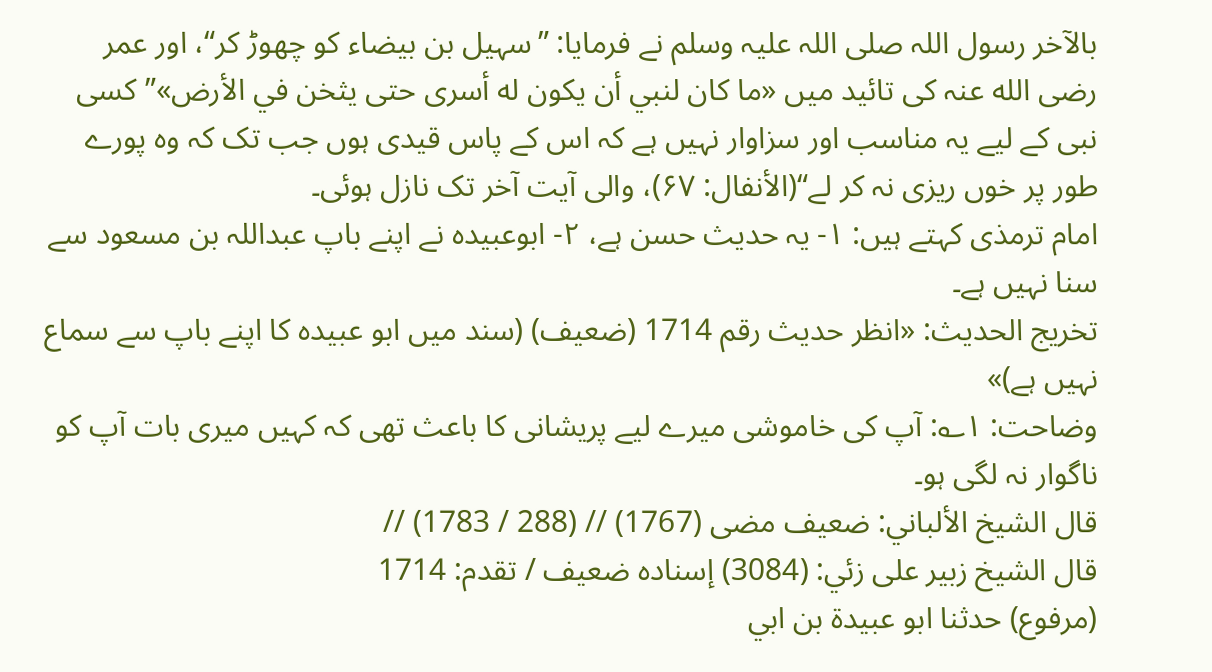بالآخر رسول اللہ صلی اللہ علیہ وسلم نے فرمایا: ”سہیل بن بیضاء کو چھوڑ کر“، اور عمر رضی الله عنہ کی تائید میں «ما كان لنبي أن يكون له أسرى حتى يثخن في الأرض»”کسی نبی کے لیے یہ مناسب اور سزاوار نہیں ہے کہ اس کے پاس قیدی ہوں جب تک کہ وہ پورے طور پر خوں ریزی نہ کر لے“(الأنفال: ۶۷)، والی آیت آخر تک نازل ہوئی۔
امام ترمذی کہتے ہیں: ۱- یہ حدیث حسن ہے، ۲- ابوعبیدہ نے اپنے باپ عبداللہ بن مسعود سے سنا نہیں ہے۔
تخریج الحدیث: «انظر حدیث رقم 1714 (ضعیف) (سند میں ابو عبیدہ کا اپنے باپ سے سماع نہیں ہے)»
وضاحت: ۱؎: آپ کی خاموشی میرے لیے پریشانی کا باعث تھی کہ کہیں میری بات آپ کو ناگوار نہ لگی ہو۔
قال الشيخ الألباني: ضعيف مضى (1767) // (288 / 1783) //
قال الشيخ زبير على زئي: (3084) إسناده ضعيف / تقدم: 1714
(مرفوع) حدثنا ابو عبيدة بن ابي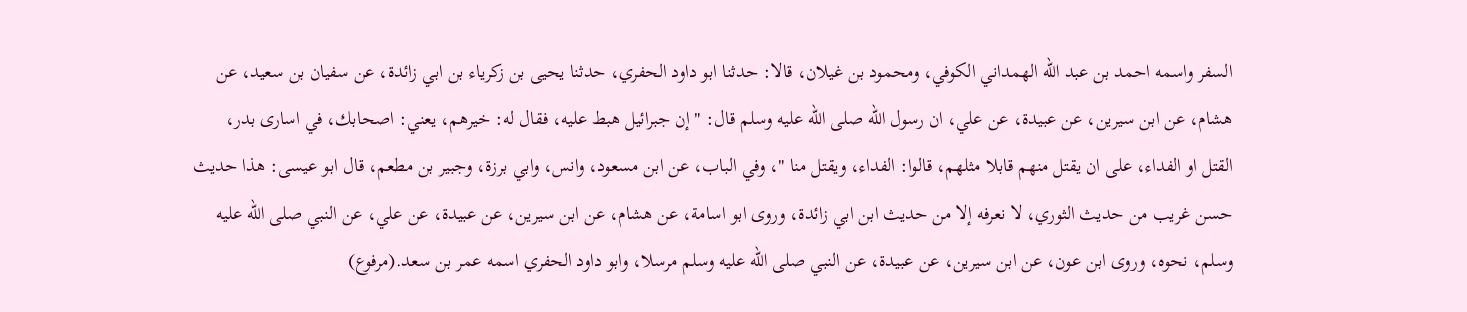السفر واسمه احمد بن عبد الله الهمداني الكوفي، ومحمود بن غيلان، قالا: حدثنا ابو داود الحفري، حدثنا يحيى بن زكرياء بن ابي زائدة، عن سفيان بن سعيد، عن هشام، عن ابن سيرين، عن عبيدة، عن علي، ان رسول الله صلى الله عليه وسلم قال: " إن جبرائيل هبط عليه، فقال له: خيرهم، يعني: اصحابك، في اسارى بدر، القتل او الفداء، على ان يقتل منهم قابلا مثلهم، قالوا: الفداء، ويقتل منا "، وفي الباب، عن ابن مسعود، وانس، وابي برزة، وجبير بن مطعم، قال ابو عيسى: هذا حديث حسن غريب من حديث الثوري، لا نعرفه إلا من حديث ابن ابي زائدة، وروى ابو اسامة، عن هشام، عن ابن سيرين، عن عبيدة، عن علي، عن النبي صلى الله عليه وسلم، نحوه، وروى ابن عون، عن ابن سيرين، عن عبيدة، عن النبي صلى الله عليه وسلم مرسلا، وابو داود الحفري اسمه عمر بن سعد.(مرفوع)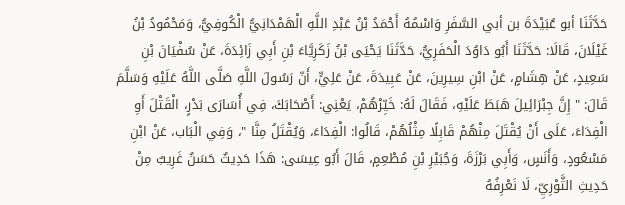حَدَّثَنَا أبو عُبَيْدَةَ بن أبي السَّفَرِ وَاسْمُهُ أَحْمَدُ بْنُ عَبْدِ اللَّهِ الْهَمْدَانِيُّ الْكُوفِيُّ، وَمَحْمُودُ بْنُ غَيْلَانَ، قَالَا: حَدَّثَنَا أَبُو دَاوُدَ الْحَفَرِيُّ، حَدَّثَنَا يَحْيَى بْنُ زَكَرِيَّاءَ بْنِ أَبِي زَائِدَةَ، عَنْ سُفْيَانَ بْنِ سَعِيدٍ، عَنْ هِشَامٍ، عَنْ ابْنِ سِيرِينَ، عَنْ عَبِيدَةَ، عَنْ عَلِيٍّ، أَنّ رَسُولَ اللَّهِ صَلَّى اللَّهُ عَلَيْهِ وَسَلَّمَ قَالَ: " إِنَّ جِبْرَائِيلَ هَبَطَ عَلَيْهِ، فَقَالَ لَهُ: خَيِّرْهُمْ، يَعْنِي: أَصْحَابَكَ، فِي أُسَارَى بَدْرٍ، الْقَتْلَ أَوِ الْفِدَاءَ، عَلَى أَنْ يُقْتَلَ مِنْهُمْ قَابِلًا مِثْلُهُمْ، قَالُوا: الْفِدَاءَ، وَيُقْتَلُ مِنَّا "، وَفِي الْبَاب، عَنْ ابْنِ مَسْعُودٍ، وَأَنَسٍ، وَأَبِي بَرْزَةَ، وَجُبَيْرِ بْنِ مُطْعِمٍ، قَالَ أَبُو عِيسَى: هَذَا حَدِيثٌ حَسَنٌ غَرِيبٌ مِنْ حَدِيثِ الثَّوْرِيِّ، لَا نَعْرِفُهُ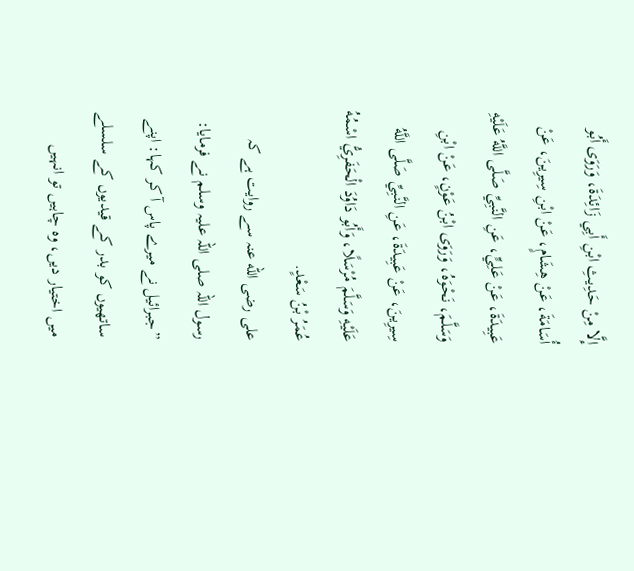إِلَّا مِنْ حَدِيثِ ابْنِ أَبِي زَائِدَةَ، وَرَوَى أَبُو أُسَامَةَ، عَنْ هِشَامٍ، عَنْ ابْنِ سِيرِينَ، عَنْ عَبِيدَةَ، عَنْ عَلِيٍّ، عَنِ النَّبِيِّ صَلَّى اللَّهُ عَلَيْهِ وَسَلَّمَ، نَحْوَهُ، وَرَوَى ابْنُ عَوْنٍ، عَنْ ابْنِ سِيرِينَ، عَنْ عَبِيدَةَ، عَنِ النَّبِيِّ صَلَّى اللَّهُ عَلَيْهِ وَسَلَّمَ مُرْسَلًا، وَأَبُو دَاوُدَ الْحَفَرِيُّ اسْمُهُ عُمَرُ بْنُ سَعْدٍ.
علی رضی الله عنہ سے روایت ہے کہ رسول اللہ صلی اللہ علیہ وسلم نے فرمایا: ”جبرائیل نے میرے پاس آ کر کہا: اپنے ساتھیوں کو بدر کے قیدیوں کے سلسلے میں اختیار دیں، وہ چاہیں تو انہیں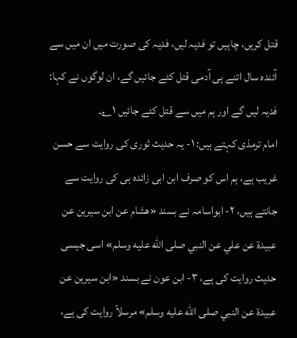قتل کریں، چاہیں تو فدیہ لیں، فدیہ کی صورت میں ان میں سے آئندہ سال اتنے ہی آدمی قتل کئے جائیں گے، ان لوگوں نے کہا: فدیہ لیں گے اور ہم میں سے قتل کئے جائیں ۱؎۔
امام ترمذی کہتے ہیں: ۱- یہ حدیث ثوری کی روایت سے حسن غریب ہے، ہم اس کو صرف ابن ابی زائدہ ہی کی روایت سے جانتے ہیں، ۲- ابواسامہ نے بسند «هشام عن ابن سيرين عن عبيدة عن علي عن النبي صلى الله عليه وسلم» اسی جیسی حدیث روایت کی ہے، ۳- ابن عون نے بسند «ابن سيرين عن عبيدة عن النبي صلى الله عليه وسلم» مرسلاً روایت کی ہے،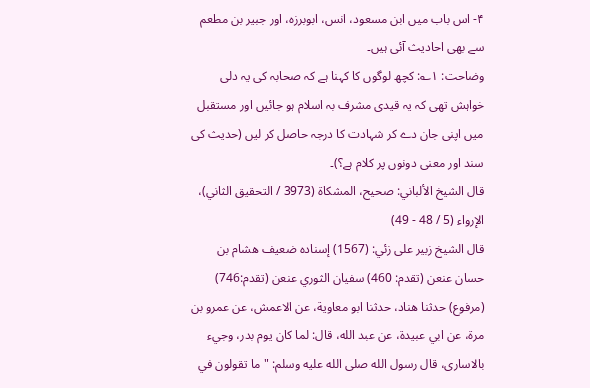۴- اس باب میں ابن مسعود، انس، ابوبرزہ، اور جبیر بن مطعم سے بھی احادیث آئی ہیں۔
وضاحت: ۱؎: کچھ لوگوں کا کہنا ہے کہ صحابہ کی یہ دلی خواہش تھی کہ یہ قیدی مشرف بہ اسلام ہو جائیں اور مستقبل میں اپنی جان دے کر شہادت کا درجہ حاصل کر لیں (حدیث کی سند اور معنی دونوں پر کلام ہے؟)۔
قال الشيخ الألباني: صحيح، المشكاة (3973 / التحقيق الثاني)، الإرواء (5 / 48 - 49)
قال الشيخ زبير على زئي: (1567) إسناده ضعيف ھشام بن حسان عنعن (تقدم: 460) سفيان الثوري عنعن (تقدم:746)
(مرفوع) حدثنا هناد، حدثنا ابو معاوية، عن الاعمش، عن عمرو بن مرة، عن ابي عبيدة، عن عبد الله، قال: لما كان يوم بدر، وجيء بالاسارى، قال رسول الله صلى الله عليه وسلم: " ما تقولون في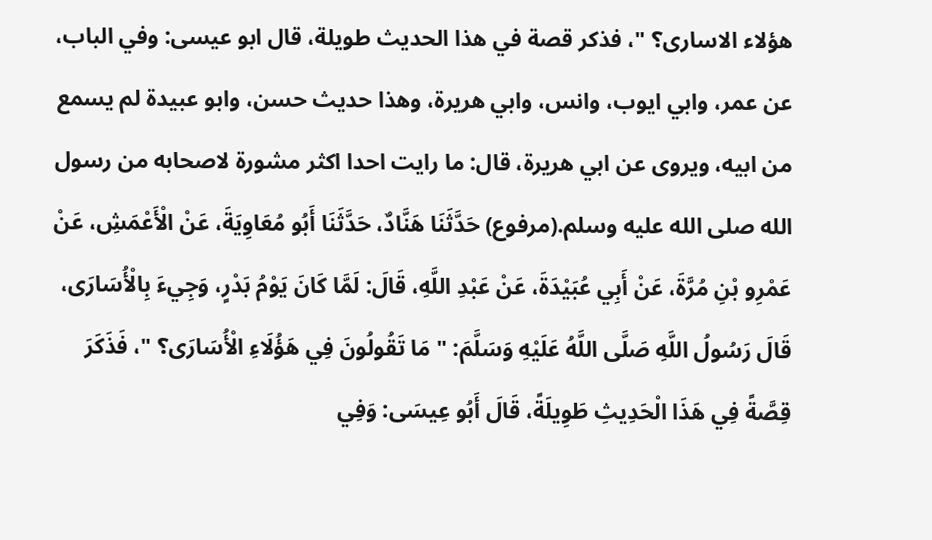هؤلاء الاسارى؟ "، فذكر قصة في هذا الحديث طويلة، قال ابو عيسى: وفي الباب، عن عمر، وابي ايوب، وانس، وابي هريرة، وهذا حديث حسن، وابو عبيدة لم يسمع من ابيه، ويروى عن ابي هريرة، قال: ما رايت احدا اكثر مشورة لاصحابه من رسول الله صلى الله عليه وسلم.(مرفوع) حَدَّثَنَا هَنَّادٌ، حَدَّثَنَا أَبُو مُعَاوِيَةَ، عَنْ الْأَعْمَشِ، عَنْ عَمْرِو بْنِ مُرَّةَ، عَنْ أَبِي عُبَيْدَةَ، عَنْ عَبْدِ اللَّهِ، قَالَ: لَمَّا كَانَ يَوْمُ بَدْرٍ، وَجِيءَ بِالْأُسَارَى، قَالَ رَسُولُ اللَّهِ صَلَّى اللَّهُ عَلَيْهِ وَسَلَّمَ: " مَا تَقُولُونَ فِي هَؤُلَاءِ الْأُسَارَى؟ "، فَذَكَرَ قِصَّةً فِي هَذَا الْحَدِيثِ طَوِيلَةً، قَالَ أَبُو عِيسَى: وَفِي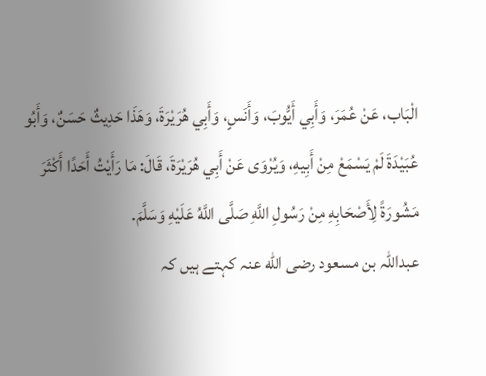الْبَاب، عَنْ عُمَرَ، وَأَبِي أَيُّوبَ، وَأَنَسٍ، وَأَبِي هُرَيْرَةَ، وَهَذَا حَدِيثٌ حَسَنٌ، وَأَبُو عُبَيْدَةَ لَمْ يَسْمَعْ مِنْ أَبِيهِ، وَيُرْوَى عَنْ أَبِي هُرَيْرَةَ، قَالَ: مَا رَأَيْتُ أَحَدًا أَكْثَرَ مَشُورَةً لِأَصْحَابِهِ مِنْ رَسُولِ اللَّهِ صَلَّى اللَّهُ عَلَيْهِ وَسَلَّمَ.
عبداللہ بن مسعود رضی الله عنہ کہتے ہیں کہ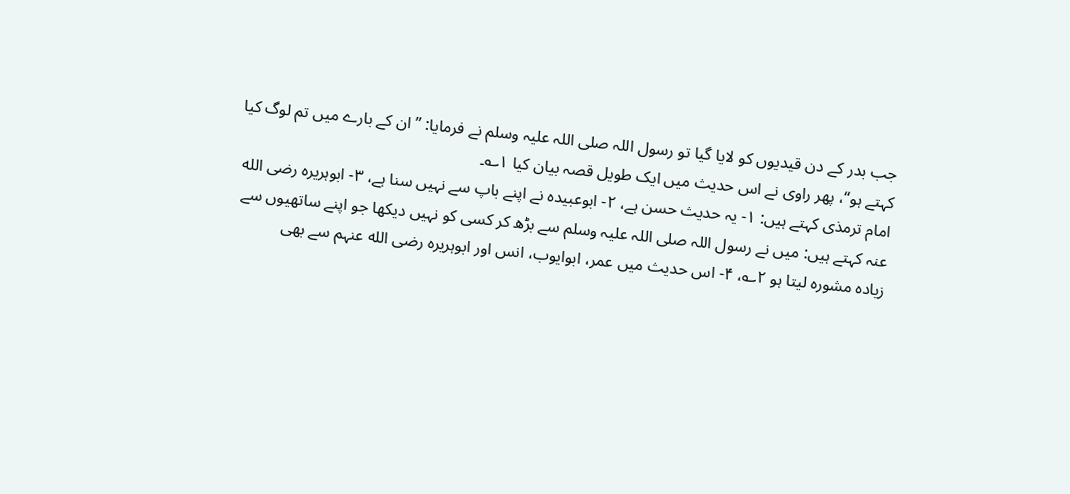جب بدر کے دن قیدیوں کو لایا گیا تو رسول اللہ صلی اللہ علیہ وسلم نے فرمایا: ”ان کے بارے میں تم لوگ کیا کہتے ہو“، پھر راوی نے اس حدیث میں ایک طویل قصہ بیان کیا ۱؎۔
امام ترمذی کہتے ہیں: ۱- یہ حدیث حسن ہے، ۲- ابوعبیدہ نے اپنے باپ سے نہیں سنا ہے، ۳- ابوہریرہ رضی الله عنہ کہتے ہیں: میں نے رسول اللہ صلی اللہ علیہ وسلم سے بڑھ کر کسی کو نہیں دیکھا جو اپنے ساتھیوں سے زیادہ مشورہ لیتا ہو ۲؎، ۴- اس حدیث میں عمر، ابوایوب، انس اور ابوہریرہ رضی الله عنہم سے بھی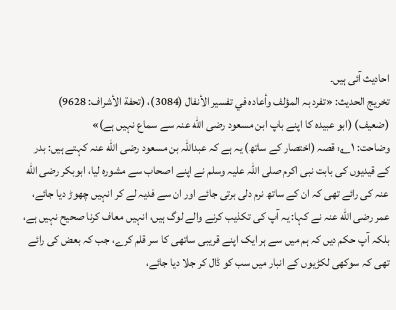احادیث آئی ہیں۔
تخریج الحدیث: «تفرد بہ المؤلف وأعادہ في تفسیر الأنفال (3084)، (تحفة الأشراف: 9628) (ضعیف) (ابو عبیدہ کا اپنے باپ ابن مسعود رضی الله عنہ سے سماع نہیں ہے)»
وضاحت: ۱؎: قصہ (اختصار کے ساتھ) یہ ہے کہ عبداللہ بن مسعود رضی الله عنہ کہتے ہیں: بدر کے قیدیوں کی بابت نبی اکرم صلی اللہ علیہ وسلم نے اپنے اصحاب سے مشورہ لیا، ابوبکر رضی الله عنہ کی رائے تھی کہ ان کے ساتھ نرم دلی برتی جائے اور ان سے فدیہ لے کر انہیں چھوڑ دیا جائے، عمر رضی الله عنہ نے کہا: یہ آپ کی تکذیب کرنے والے لوگ ہیں، انہیں معاف کرنا صحیح نہیں ہے، بلکہ آپ حکم دیں کہ ہم میں سے ہر ایک اپنے قریبی ساتھی کا سر قلم کرے، جب کہ بعض کی رائے تھی کہ سوکھی لکڑیوں کے انبار میں سب کو ڈال کر جلا دیا جائے،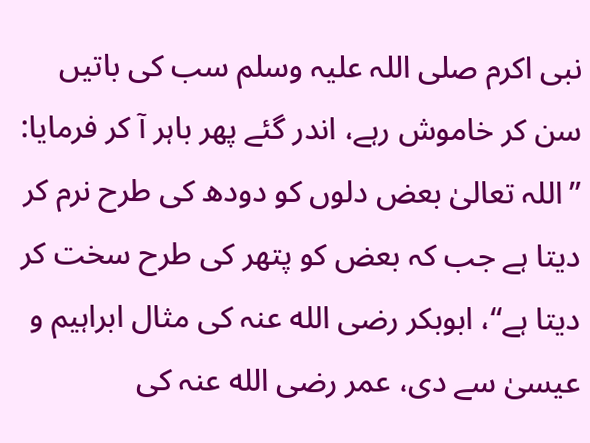نبی اکرم صلی اللہ علیہ وسلم سب کی باتیں سن کر خاموش رہے، اندر گئے پھر باہر آ کر فرمایا: ”اللہ تعالیٰ بعض دلوں کو دودھ کی طرح نرم کر دیتا ہے جب کہ بعض کو پتھر کی طرح سخت کر دیتا ہے“، ابوبکر رضی الله عنہ کی مثال ابراہیم و عیسیٰ سے دی، عمر رضی الله عنہ کی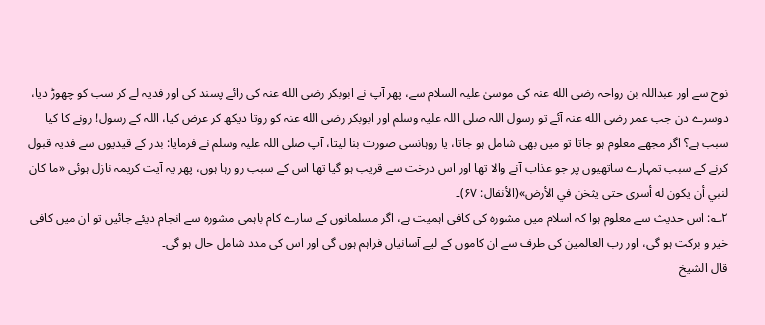نوح سے اور عبداللہ بن رواحہ رضی الله عنہ کی موسیٰ علیہ السلام سے، پھر آپ نے ابوبکر رضی الله عنہ کی رائے پسند کی اور فدیہ لے کر سب کو چھوڑ دیا، دوسرے دن جب عمر رضی الله عنہ آئے تو رسول اللہ صلی اللہ علیہ وسلم اور ابوبکر رضی الله عنہ کو روتا دیکھ کر عرض کیا، اللہ کے رسول! رونے کا کیا سبب ہے؟ اگر مجھے معلوم ہو جاتا تو میں بھی شامل ہو جاتا، یا روہانسی صورت بنا لیتا، آپ صلی اللہ علیہ وسلم نے فرمایا: بدر کے قیدیوں سے فدیہ قبول کرنے کے سبب تمہارے ساتھیوں پر جو عذاب آنے والا تھا اور اس درخت سے قریب ہو گیا تھا اس کے سبب رو رہا ہوں، پھر یہ آیت کریمہ نازل ہوئی «ما كان لنبي أن يكون له أسرى حتى يثخن في الأرض»(الأنفال: ۶۷)۔
۲؎: اس حدیث سے معلوم ہوا کہ اسلام میں مشورہ کی کافی اہمیت ہے، اگر مسلمانوں کے سارے کام باہمی مشورہ سے انجام دیئے جائیں تو ان میں کافی خیر و برکت ہو گی، اور رب العالمین کی طرف سے ان کاموں کے لیے آسانیاں فراہم ہوں گی اور اس کی مدد شامل حال ہو گی۔
قال الشيخ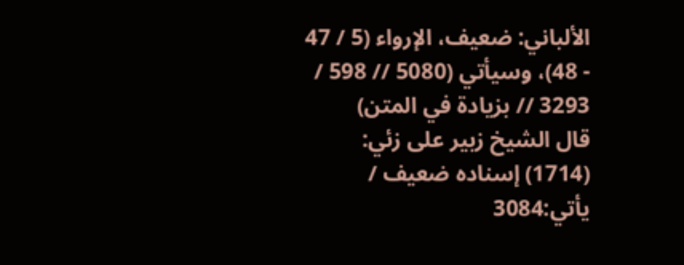الألباني: ضعيف، الإرواء (5 / 47 - 48)، وسيأتي (5080 // 598 / 3293 // بزيادة في المتن)
قال الشيخ زبير على زئي: (1714) إسناده ضعيف / يأتي:3084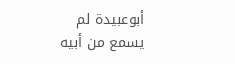أبوعبيدة لم يسمع من أبيه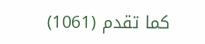كما تقدم (1061)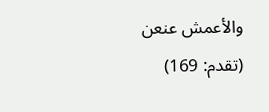والأعمش عنعن (تقدم: 169)